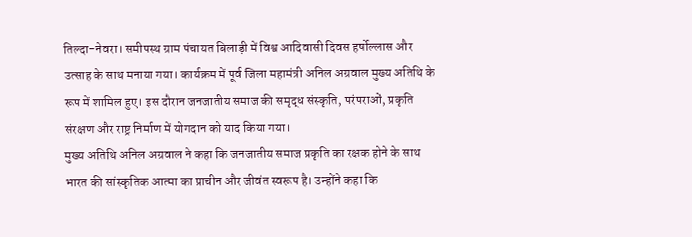तिल्दा-नेवरा। समीपस्थ ग्राम पंचायत बिलाड़ी में विश्व आदिवासी दिवस हर्षोल्लास और उत्साह के साथ मनाया गया। कार्यक्रम में पूर्व जिला महामंत्री अनिल अग्रवाल मुख्य अतिथि के रूप में शामिल हुए। इस दौरान जनजातीय समाज की समृद्ध संस्कृति, परंपराओं, प्रकृति संरक्षण और राष्ट्र निर्माण में योगदान को याद किया गया।
मुख्य अतिथि अनिल अग्रवाल ने कहा कि जनजातीय समाज प्रकृति का रक्षक होने के साथ भारत की सांस्कृतिक आत्मा का प्राचीन और जीवंत स्वरूप है। उन्होंने कहा कि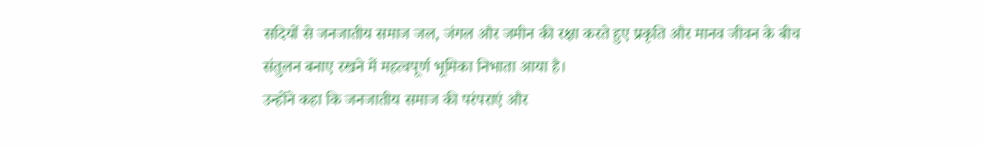सदियों से जनजातीय समाज जल, जंगल और जमीन की रक्षा करते हुए प्रकृति और मानव जीवन के बीच संतुलन बनाए रखने में महत्वपूर्ण भूमिका निभाता आया है।
उन्होंने कहा कि जनजातीय समाज की परंपराएं और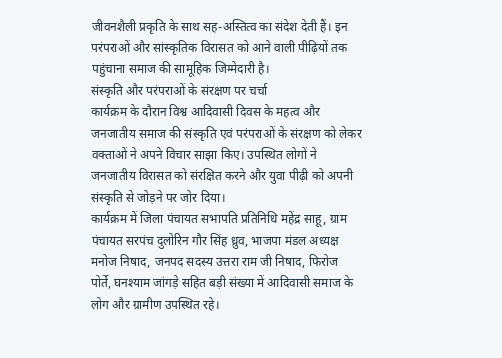जीवनशैली प्रकृति के साथ सह-अस्तित्व का संदेश देती हैं। इन परंपराओं और सांस्कृतिक विरासत को आने वाली पीढ़ियों तक पहुंचाना समाज की सामूहिक जिम्मेदारी है।
संस्कृति और परंपराओं के संरक्षण पर चर्चा
कार्यक्रम के दौरान विश्व आदिवासी दिवस के महत्व और जनजातीय समाज की संस्कृति एवं परंपराओं के संरक्षण को लेकर वक्ताओं ने अपने विचार साझा किए। उपस्थित लोगों ने जनजातीय विरासत को संरक्षित करने और युवा पीढ़ी को अपनी संस्कृति से जोड़ने पर जोर दिया।
कार्यक्रम में जिला पंचायत सभापति प्रतिनिधि महेंद्र साहू, ग्राम पंचायत सरपंच दुलोरिन गौर सिंह ध्रुव, भाजपा मंडल अध्यक्ष मनोज निषाद, जनपद सदस्य उत्तरा राम जी निषाद, फिरोज पोर्ते, घनश्याम जांगड़े सहित बड़ी संख्या में आदिवासी समाज के लोग और ग्रामीण उपस्थित रहे।